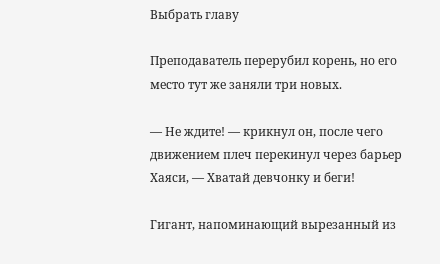Выбрать главу

Преподаватель перерубил корень, но его место тут же заняли три новых.

— Не ждите! — крикнул он, после чего движением плеч перекинул через барьер Хаяси, — Хватай девчонку и беги!

Гигант, напоминающий вырезанный из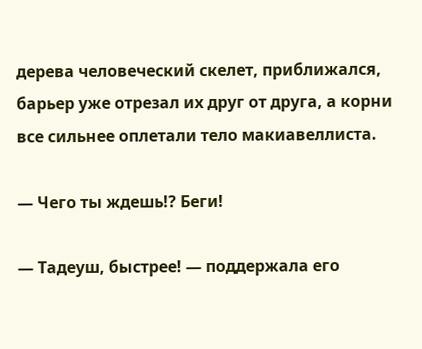дерева человеческий скелет, приближался, барьер уже отрезал их друг от друга, а корни все сильнее оплетали тело макиавеллиста.

— Чего ты ждешь!? Беги!

— Тадеуш, быстрее! — поддержала его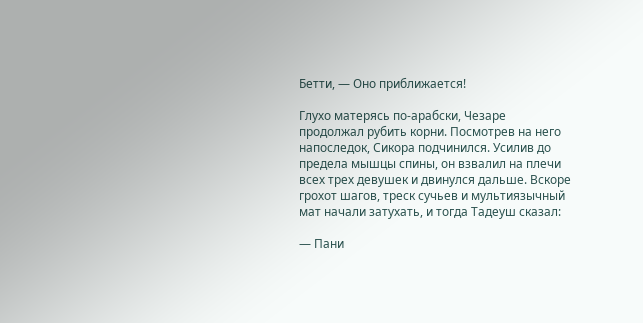Бетти, — Оно приближается!

Глухо матерясь по-арабски, Чезаре продолжал рубить корни. Посмотрев на него напоследок, Сикора подчинился. Усилив до предела мышцы спины, он взвалил на плечи всех трех девушек и двинулся дальше. Вскоре грохот шагов, треск сучьев и мультиязычный мат начали затухать, и тогда Тадеуш сказал:

— Пани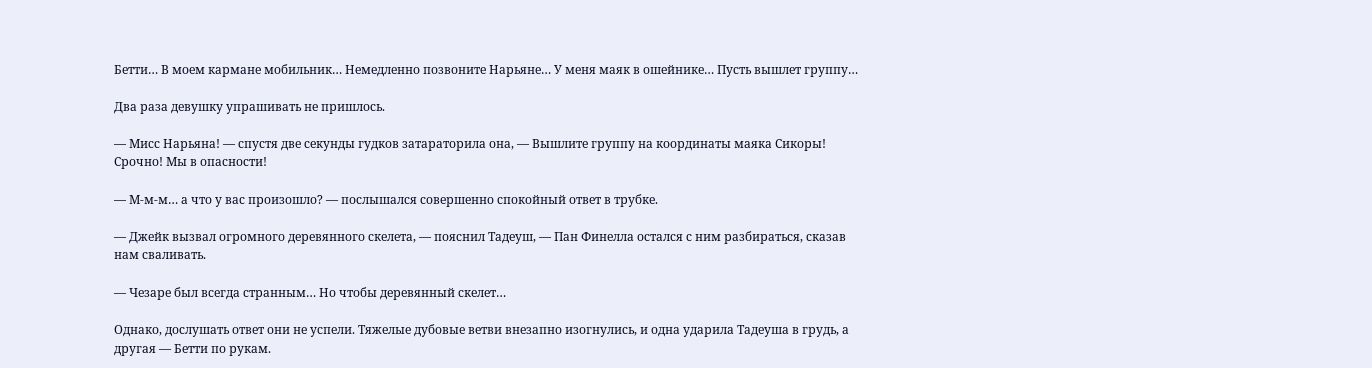Бетти… В моем кармане мобильник… Немедленно позвоните Нарьяне… У меня маяк в ошейнике… Пусть вышлет группу…

Два раза девушку упрашивать не пришлось.

— Мисс Нарьяна! — спустя две секунды гудков затараторила она, — Вышлите группу на координаты маяка Сикоры! Срочно! Мы в опасности!

— М-м-м… а что у вас произошло? — послышался совершенно спокойный ответ в трубке.

— Джейк вызвал огромного деревянного скелета, — пояснил Тадеуш, — Пан Финелла остался с ним разбираться, сказав нам сваливать.

— Чезаре был всегда странным… Но чтобы деревянный скелет…

Однако, дослушать ответ они не успели. Тяжелые дубовые ветви внезапно изогнулись, и одна ударила Тадеуша в грудь, а другая — Бетти по рукам.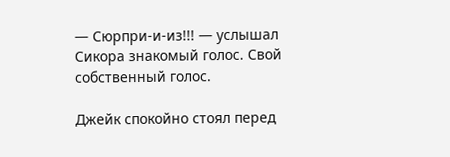— Сюрпри-и-из!!! — услышал Сикора знакомый голос. Свой собственный голос.

Джейк спокойно стоял перед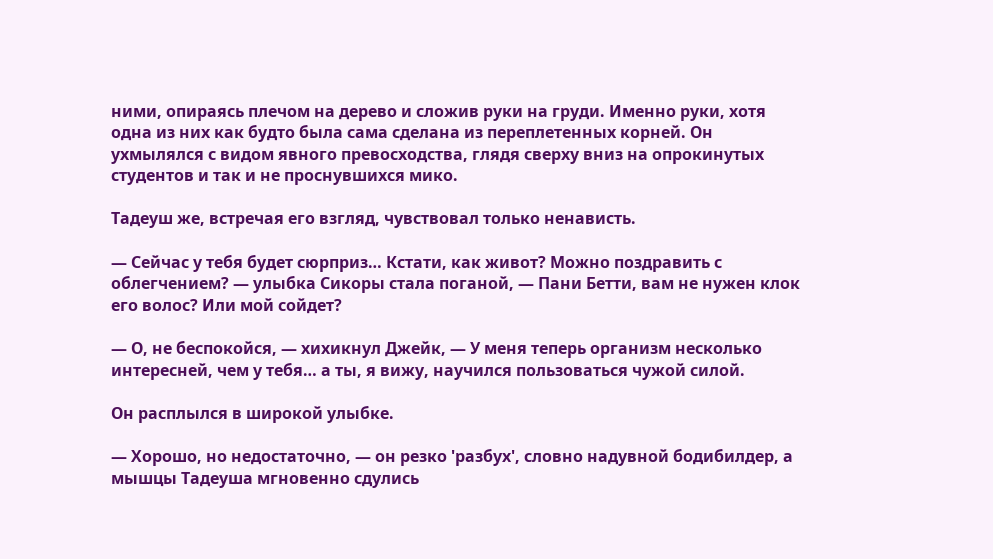ними, опираясь плечом на дерево и сложив руки на груди. Именно руки, хотя одна из них как будто была сама сделана из переплетенных корней. Он ухмылялся с видом явного превосходства, глядя сверху вниз на опрокинутых студентов и так и не проснувшихся мико.

Тадеуш же, встречая его взгляд, чувствовал только ненависть.

— Сейчас у тебя будет сюрприз… Кстати, как живот? Можно поздравить с облегчением? — улыбка Сикоры стала поганой, — Пани Бетти, вам не нужен клок его волос? Или мой сойдет?

— О, не беспокойся, — хихикнул Джейк, — У меня теперь организм несколько интересней, чем у тебя… а ты, я вижу, научился пользоваться чужой силой.

Он расплылся в широкой улыбке.

— Хорошо, но недостаточно, — он резко 'разбух', словно надувной бодибилдер, а мышцы Тадеуша мгновенно сдулись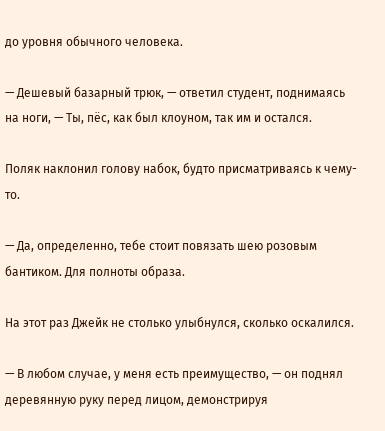до уровня обычного человека.

— Дешевый базарный трюк, — ответил студент, поднимаясь на ноги, — Ты, пёс, как был клоуном, так им и остался.

Поляк наклонил голову набок, будто присматриваясь к чему-то.

— Да, определенно, тебе стоит повязать шею розовым бантиком. Для полноты образа.

На этот раз Джейк не столько улыбнулся, сколько оскалился.

— В любом случае, у меня есть преимущество, — он поднял деревянную руку перед лицом, демонстрируя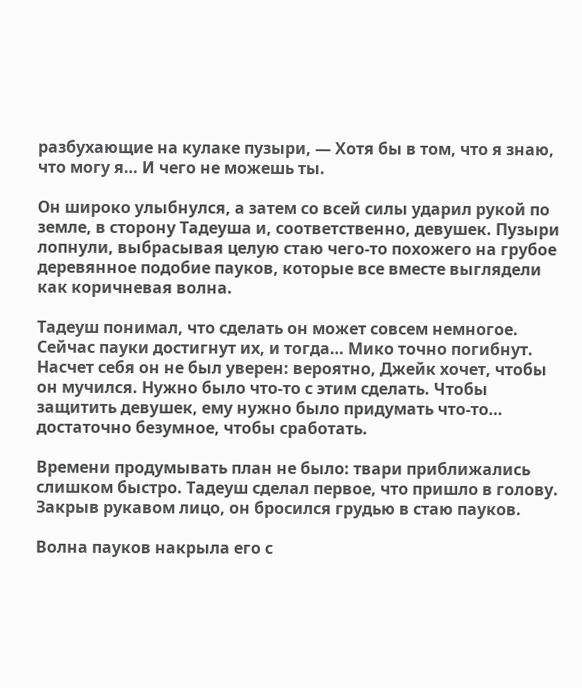разбухающие на кулаке пузыри, — Хотя бы в том, что я знаю, что могу я… И чего не можешь ты.

Он широко улыбнулся, а затем со всей силы ударил рукой по земле, в сторону Тадеуша и, соответственно, девушек. Пузыри лопнули, выбрасывая целую стаю чего-то похожего на грубое деревянное подобие пауков, которые все вместе выглядели как коричневая волна.

Тадеуш понимал, что сделать он может совсем немногое. Сейчас пауки достигнут их, и тогда… Мико точно погибнут. Насчет себя он не был уверен: вероятно, Джейк хочет, чтобы он мучился. Нужно было что-то с этим сделать. Чтобы защитить девушек, ему нужно было придумать что-то… достаточно безумное, чтобы сработать.

Времени продумывать план не было: твари приближались слишком быстро. Тадеуш сделал первое, что пришло в голову. Закрыв рукавом лицо, он бросился грудью в стаю пауков.

Волна пауков накрыла его с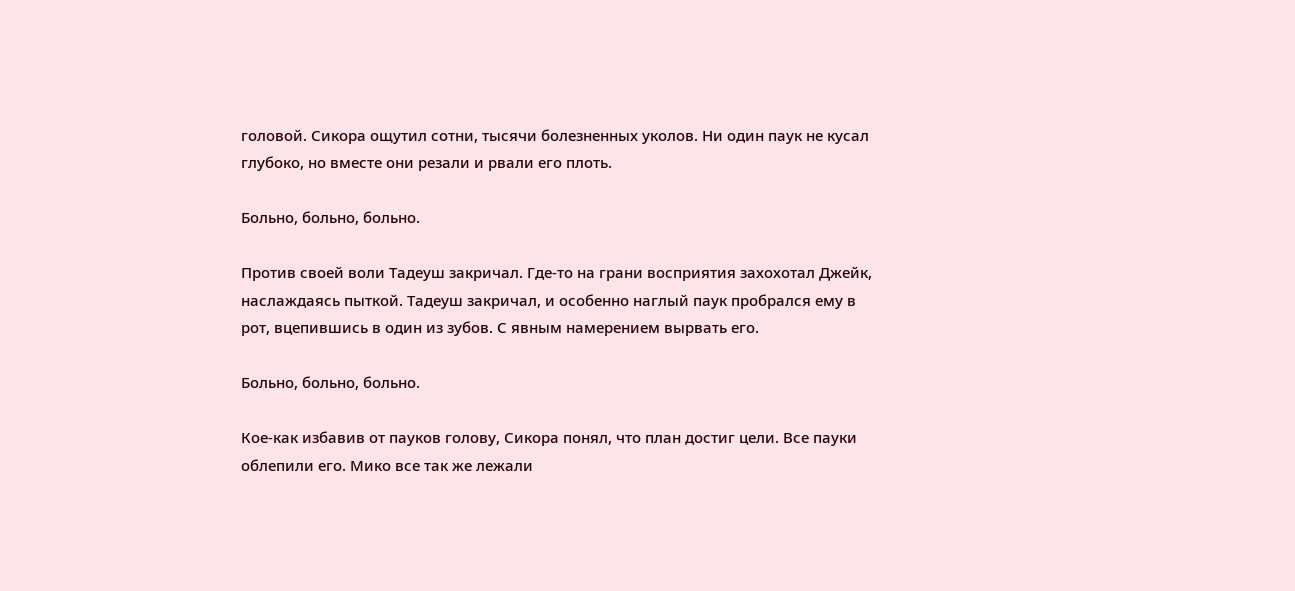головой. Сикора ощутил сотни, тысячи болезненных уколов. Ни один паук не кусал глубоко, но вместе они резали и рвали его плоть.

Больно, больно, больно.

Против своей воли Тадеуш закричал. Где-то на грани восприятия захохотал Джейк, наслаждаясь пыткой. Тадеуш закричал, и особенно наглый паук пробрался ему в рот, вцепившись в один из зубов. С явным намерением вырвать его.

Больно, больно, больно.

Кое-как избавив от пауков голову, Сикора понял, что план достиг цели. Все пауки облепили его. Мико все так же лежали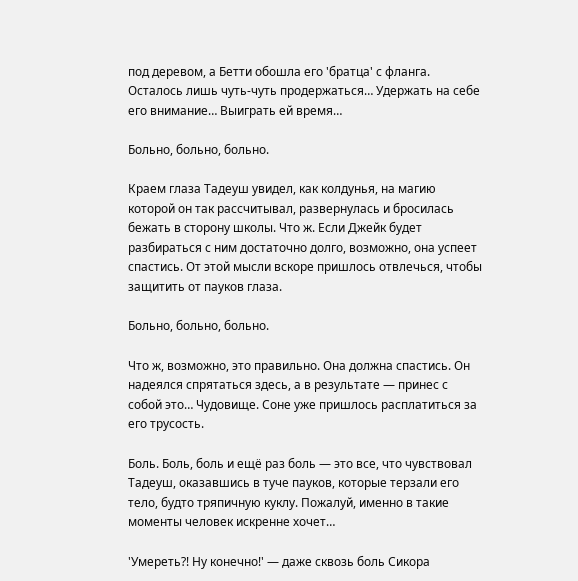под деревом, а Бетти обошла его 'братца' с фланга. Осталось лишь чуть-чуть продержаться… Удержать на себе его внимание… Выиграть ей время…

Больно, больно, больно.

Краем глаза Тадеуш увидел, как колдунья, на магию которой он так рассчитывал, развернулась и бросилась бежать в сторону школы. Что ж. Если Джейк будет разбираться с ним достаточно долго, возможно, она успеет спастись. От этой мысли вскоре пришлось отвлечься, чтобы защитить от пауков глаза.

Больно, больно, больно.

Что ж, возможно, это правильно. Она должна спастись. Он надеялся спрятаться здесь, а в результате — принес с собой это… Чудовище. Соне уже пришлось расплатиться за его трусость.

Боль. Боль, боль и ещё раз боль — это все, что чувствовал Тадеуш, оказавшись в туче пауков, которые терзали его тело, будто тряпичную куклу. Пожалуй, именно в такие моменты человек искренне хочет…

'Умереть?! Ну конечно!' — даже сквозь боль Сикора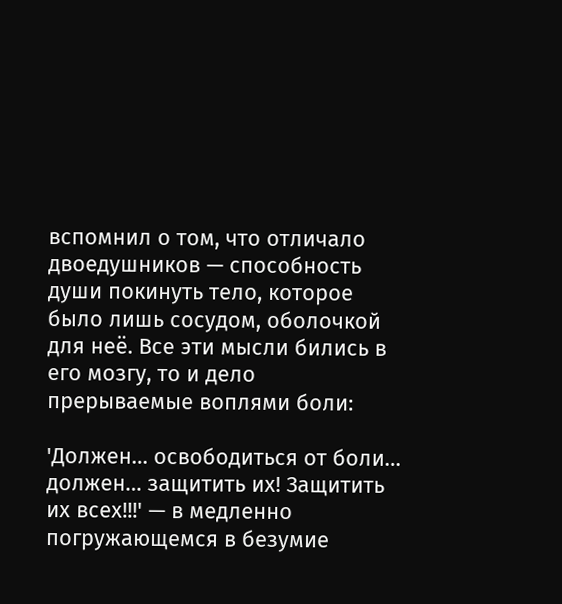вспомнил о том, что отличало двоедушников — способность души покинуть тело, которое было лишь сосудом, оболочкой для неё. Все эти мысли бились в его мозгу, то и дело прерываемые воплями боли:

'Должен… освободиться от боли… должен… защитить их! Защитить их всех!!!' — в медленно погружающемся в безумие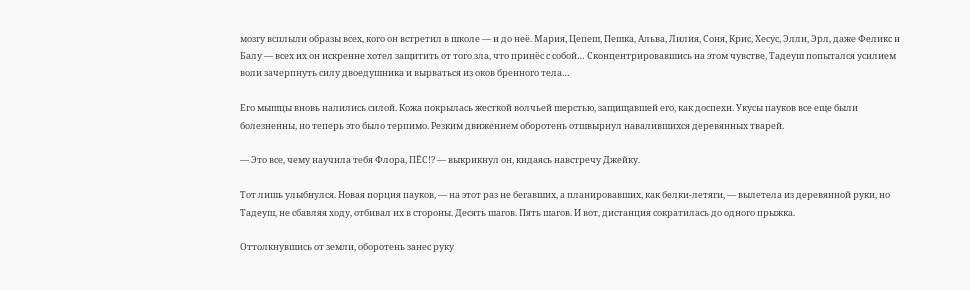мозгу всплыли образы всех, кого он встретил в школе — и до неё. Мария, Цепеш, Пешка, Альва, Лилия, Соня, Крис, Хесус, Элли, Эрл, даже Феликс и Балу — всех их он искренне хотел защитить от того зла, что принёс с собой… Сконцентрировавшись на этом чувстве, Тадеуш попытался усилием воли зачерпнуть силу двоедушника и вырваться из оков бренного тела…

Его мышцы вновь налились силой. Кожа покрылась жесткой волчьей шерстью, защищавшей его, как доспехи. Укусы пауков все еще были болезненны, но теперь это было терпимо. Резким движением оборотень отшвырнул навалившихся деревянных тварей.

— Это все, чему научила тебя Флора, ПЁС!? — выкрикнул он, кидаясь навстречу Джейку.

Тот лишь улыбнулся. Новая порция пауков, — на этот раз не бегавших, а планировавших, как белки-летяги, — вылетела из деревянной руки, но Тадеуш, не сбавляя ходу, отбивал их в стороны. Десять шагов. Пять шагов. И вот, дистанция сократилась до одного прыжка.

Оттолкнувшись от земли, оборотень занес руку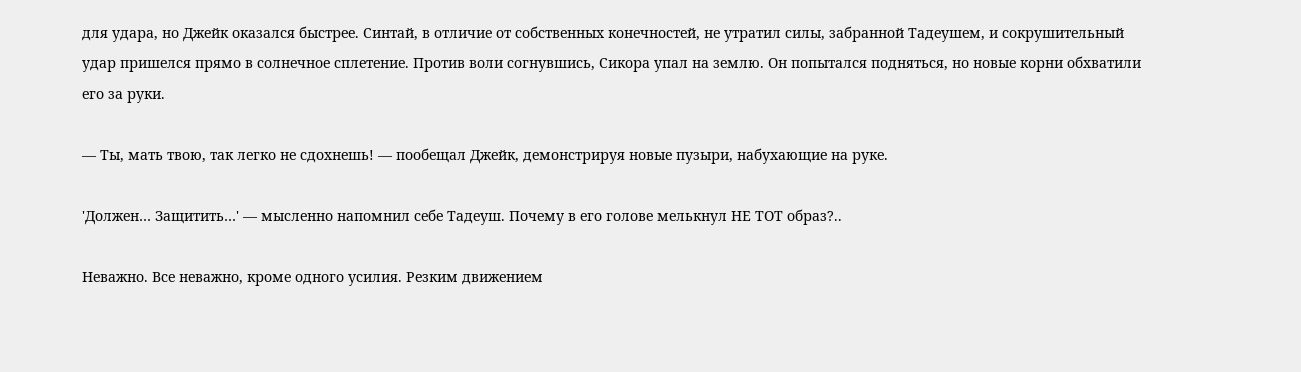для удара, но Джейк оказался быстрее. Синтай, в отличие от собственных конечностей, не утратил силы, забранной Тадеушем, и сокрушительный удар пришелся прямо в солнечное сплетение. Против воли согнувшись, Сикора упал на землю. Он попытался подняться, но новые корни обхватили его за руки.

— Ты, мать твою, так легко не сдохнешь! — пообещал Джейк, демонстрируя новые пузыри, набухающие на руке.

'Должен… Защитить…' — мысленно напомнил себе Тадеуш. Почему в его голове мелькнул НЕ ТОТ образ?..

Неважно. Все неважно, кроме одного усилия. Резким движением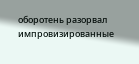оборотень разорвал импровизированные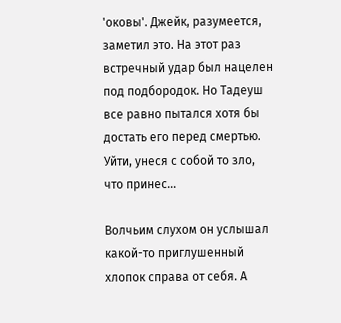'оковы'. Джейк, разумеется, заметил это. На этот раз встречный удар был нацелен под подбородок. Но Тадеуш все равно пытался хотя бы достать его перед смертью. Уйти, унеся с собой то зло, что принес…

Волчьим слухом он услышал какой-то приглушенный хлопок справа от себя. А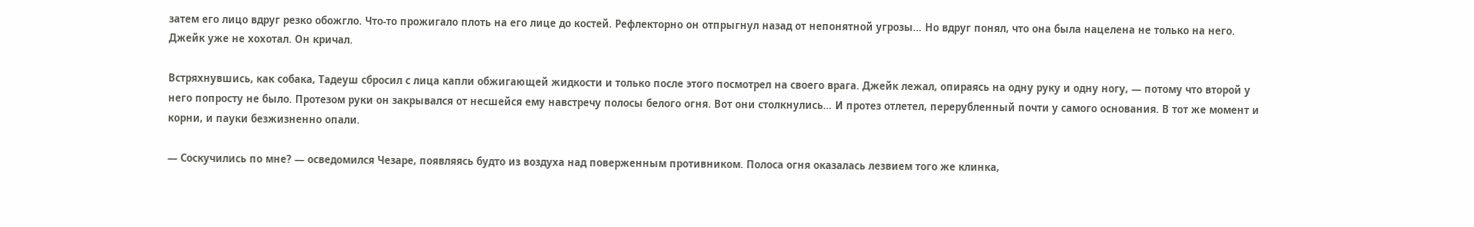затем его лицо вдруг резко обожгло. Что-то прожигало плоть на его лице до костей. Рефлекторно он отпрыгнул назад от непонятной угрозы… Но вдруг понял, что она была нацелена не только на него. Джейк уже не хохотал. Он кричал.

Встряхнувшись, как собака, Тадеуш сбросил с лица капли обжигающей жидкости и только после этого посмотрел на своего врага. Джейк лежал, опираясь на одну руку и одну ногу, — потому что второй у него попросту не было. Протезом руки он закрывался от несшейся ему навстречу полосы белого огня. Вот они столкнулись… И протез отлетел, перерубленный почти у самого основания. В тот же момент и корни, и пауки безжизненно опали.

— Соскучились по мне? — осведомился Чезаре, появляясь будто из воздуха над поверженным противником. Полоса огня оказалась лезвием того же клинка,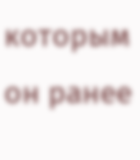которым он ранее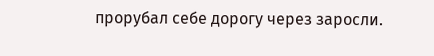прорубал себе дорогу через заросли.